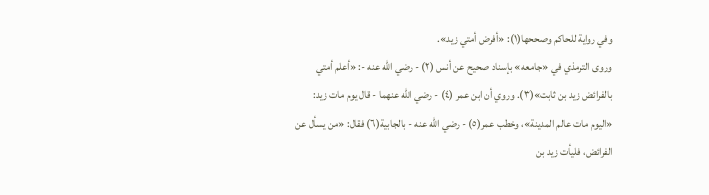وفي رواية للحاكم وصححها(١): «أفرض أمتي زيد».
وروى الترمذي في «جامعه» بإسناد صحيح عن أنس (٢) - رضي الله عنه -: «أعلم أمتي بالفرائض زيد بن ثابت»(٣). وروي أن ابن عمر (٤) - رضي الله عنهما - قال يوم مات زيد: «اليوم مات عالم المدينة»، وخطب عمر(٥) - رضي الله عنه - بالجابية(٦) فقال: «من يسأل عن الفرائض، فليأت زيد بن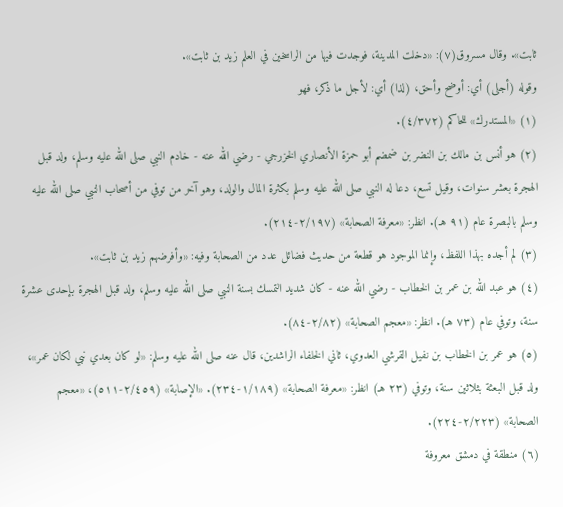ثابت». وقال مسروق(٧): «دخلت المدينة، فوجدت فيها من الراسخين في العلم زيد بن ثابت».
وقوله (أجلى) أي: أوضح وأحق، (لذا) أي: لأجل ما ذكر، فهو
(١) «المستدرك» للحاكم (٤/٣٧٢).
(٢) هو أنس بن مالك بن النضر بن ضمضم أبو حمزة الأنصاري الخزرجي - رضي الله عنه - خادم النبي صلى الله عليه وسلم، ولد قبل الهجرة بعشر سنوات، وقيل تسع، دعا له النبي صلى الله عليه وسلم بكثرة المال والولد، وهو آخر من توفي من أصحاب النبي صلى الله عليه وسلم بالبصرة عام (٩١ هـ). انظر: «معرفة الصحابة» (٢/١٩٧-٢١٤).
(٣) لم أجده بهذا اللفظ، وإنما الموجود هو قطعة من حديث فضائل عدد من الصحابة وفيه: «وأفرضهم زيد بن ثابت».
(٤) هو عبد الله بن عمر بن الخطاب - رضي الله عنه - كان شديد التمسك بسنة النبي صلى الله عليه وسلم، ولد قبل الهجرة بإحدى عشرة سنة، وتوفي عام (٧٣ هـ). انظر: «معجم الصحابة» (٢/٨٢-٨٤).
(٥) هو عمر بن الخطاب بن نفيل القرشي العدوي، ثاني الخلفاء الراشدين، قال عنه صلى الله عليه وسلم: «لو كان بعدي نبي لكان عمر»، ولد قبل البعثة بثلاثين سنة، وتوفي (٢٣ هـ) انظر: «معرفة الصحابة» (١/١٨٩-٢٣٤). «الإصابة» (٢/٤٥٩-٥١١)، «معجم الصحابة» (٢/٢٢٣-٢٢٤).
(٦) منطقة في دمشق معروفة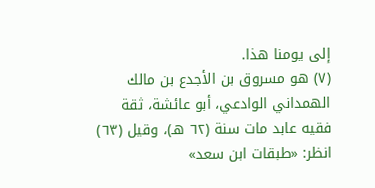إلى يومنا هذا.
(٧) هو مسروق بن الأجدع بن مالك الهمداني الوادعي، أبو عائشة، ثقة فقيه عابد مات سنة (٦٢ هـ)، وقيل (٦٣) انظر: «طبقات ابن سعد»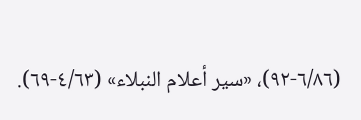(٦/٨٦-٩٢)، «سير أعلام النبلاء» (٤/٦٣-٦٩).